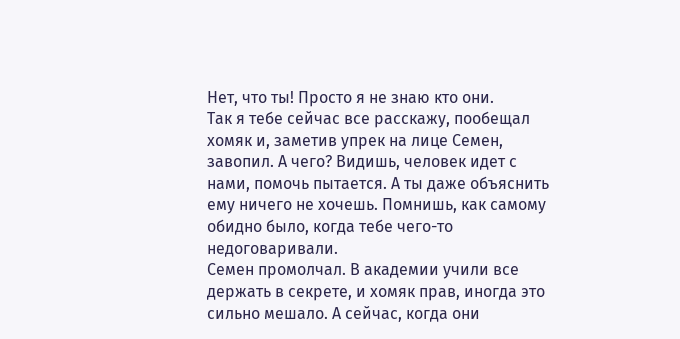Нет, что ты! Просто я не знаю кто они.
Так я тебе сейчас все расскажу, пообещал хомяк и, заметив упрек на лице Семен, завопил. А чего? Видишь, человек идет с нами, помочь пытается. А ты даже объяснить ему ничего не хочешь. Помнишь, как самому обидно было, когда тебе чего-то недоговаривали.
Семен промолчал. В академии учили все держать в секрете, и хомяк прав, иногда это сильно мешало. А сейчас, когда они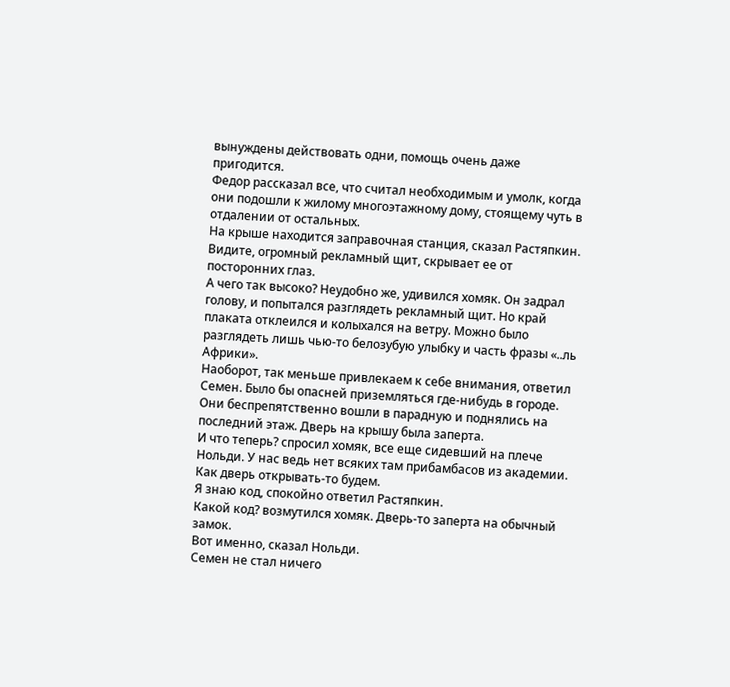вынуждены действовать одни, помощь очень даже пригодится.
Федор рассказал все, что считал необходимым и умолк, когда они подошли к жилому многоэтажному дому, стоящему чуть в отдалении от остальных.
На крыше находится заправочная станция, сказал Растяпкин. Видите, огромный рекламный щит, скрывает ее от посторонних глаз.
А чего так высоко? Неудобно же, удивился хомяк. Он задрал голову, и попытался разглядеть рекламный щит. Но край плаката отклеился и колыхался на ветру. Можно было разглядеть лишь чью-то белозубую улыбку и часть фразы «..ль Африки».
Наоборот, так меньше привлекаем к себе внимания, ответил Семен. Было бы опасней приземляться где-нибудь в городе.
Они беспрепятственно вошли в парадную и поднялись на последний этаж. Дверь на крышу была заперта.
И что теперь? спросил хомяк, все еще сидевший на плече Нольди. У нас ведь нет всяких там прибамбасов из академии. Как дверь открывать-то будем.
Я знаю код, спокойно ответил Растяпкин.
Какой код? возмутился хомяк. Дверь-то заперта на обычный замок.
Вот именно, сказал Нольди.
Семен не стал ничего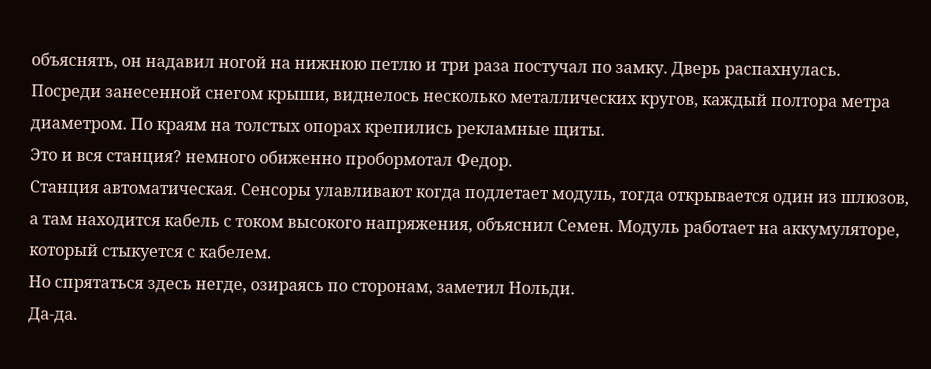объяснять, он надавил ногой на нижнюю петлю и три раза постучал по замку. Дверь распахнулась.
Посреди занесенной снегом крыши, виднелось несколько металлических кругов, каждый полтора метра диаметром. По краям на толстых опорах крепились рекламные щиты.
Это и вся станция? немного обиженно пробормотал Федор.
Станция автоматическая. Сенсоры улавливают когда подлетает модуль, тогда открывается один из шлюзов, а там находится кабель с током высокого напряжения, объяснил Семен. Модуль работает на аккумуляторе, который стыкуется с кабелем.
Но спрятаться здесь негде, озираясь по сторонам, заметил Нольди.
Да-да.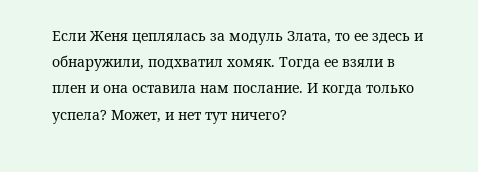Если Женя цеплялась за модуль Злата, то ее здесь и обнаружили, подхватил хомяк. Тогда ее взяли в плен и она оставила нам послание. И когда только успела? Может, и нет тут ничего?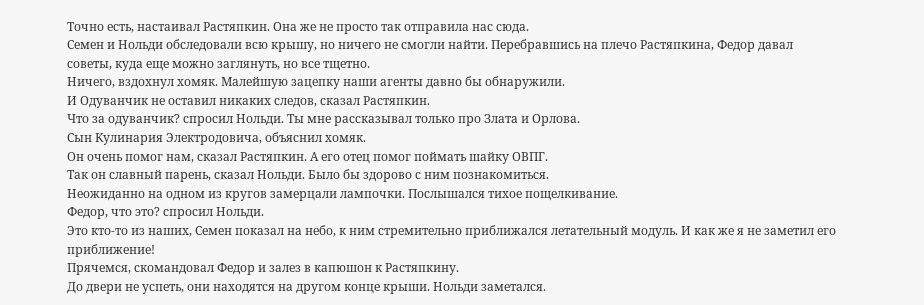Точно есть, настаивал Растяпкин. Она же не просто так отправила нас сюда.
Семен и Нольди обследовали всю крышу, но ничего не смогли найти. Перебравшись на плечо Растяпкина, Федор давал советы, куда еще можно заглянуть, но все тщетно.
Ничего, вздохнул хомяк. Малейшую зацепку наши агенты давно бы обнаружили.
И Одуванчик не оставил никаких следов, сказал Растяпкин.
Что за одуванчик? спросил Нольди. Ты мне рассказывал только про Злата и Орлова.
Сын Кулинария Электродовича, объяснил хомяк.
Он очень помог нам, сказал Растяпкин. А его отец помог поймать шайку ОВПГ.
Так он славный парень, сказал Нольди. Было бы здорово с ним познакомиться.
Неожиданно на одном из кругов замерцали лампочки. Послышался тихое пощелкивание.
Федор, что это? спросил Нольди.
Это кто-то из наших, Семен показал на небо, к ним стремительно приближался летательный модуль. И как же я не заметил его приближение!
Прячемся, скомандовал Федор и залез в капюшон к Растяпкину.
До двери не успеть, они находятся на другом конце крыши. Нольди заметался.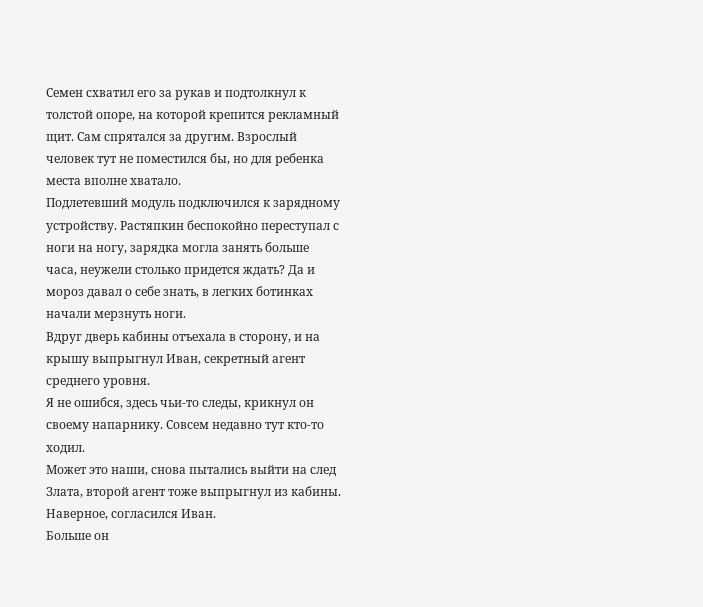Семен схватил его за рукав и подтолкнул к толстой опоре, на которой крепится рекламный щит. Сам спрятался за другим. Взрослый человек тут не поместился бы, но для ребенка места вполне хватало.
Подлетевший модуль подключился к зарядному устройству. Растяпкин беспокойно переступал с ноги на ногу, зарядка могла занять больше часа, неужели столько придется ждать? Да и мороз давал о себе знать, в легких ботинках начали мерзнуть ноги.
Вдруг дверь кабины отъехала в сторону, и на крышу выпрыгнул Иван, секретный агент среднего уровня.
Я не ошибся, здесь чьи-то следы, крикнул он своему напарнику. Совсем недавно тут кто-то ходил.
Может это наши, снова пытались выйти на след Злата, второй агент тоже выпрыгнул из кабины.
Наверное, согласился Иван.
Больше он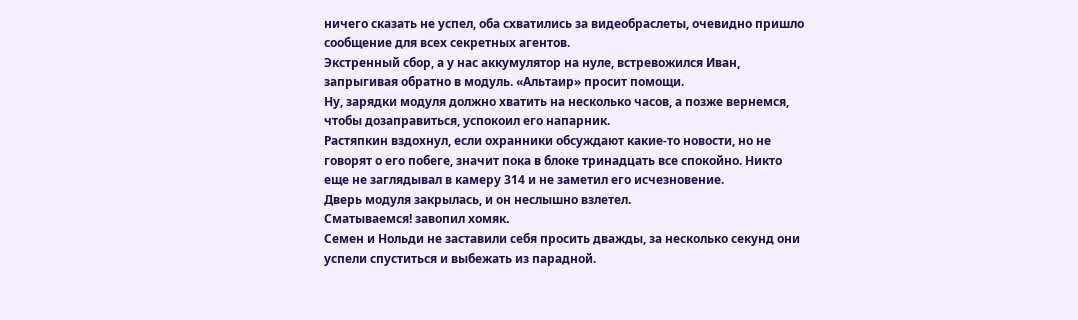ничего сказать не успел, оба схватились за видеобраслеты, очевидно пришло сообщение для всех секретных агентов.
Экстренный сбор, а у нас аккумулятор на нуле, встревожился Иван, запрыгивая обратно в модуль. «Альтаир» просит помощи.
Ну, зарядки модуля должно хватить на несколько часов, а позже вернемся, чтобы дозаправиться, успокоил его напарник.
Растяпкин вздохнул, если охранники обсуждают какие-то новости, но не говорят о его побеге, значит пока в блоке тринадцать все спокойно. Никто еще не заглядывал в камеру 314 и не заметил его исчезновение.
Дверь модуля закрылась, и он неслышно взлетел.
Сматываемся! завопил хомяк.
Семен и Нольди не заставили себя просить дважды, за несколько секунд они успели спуститься и выбежать из парадной.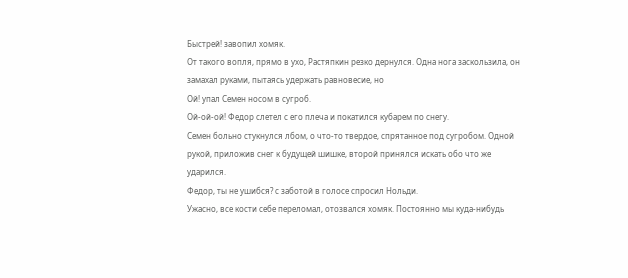Быстрей! завопил хомяк.
От такого вопля, прямо в ухо, Растяпкин резко дернулся. Одна нога заскользила, он замахал руками, пытаясь удержать равновесие, но
Ой! упал Семен носом в сугроб.
Ой-ой-ой! Федор слетел с его плеча и покатился кубарем по снегу.
Семен больно стукнулся лбом, о что-то твердое, спрятанное под сугробом. Одной рукой, приложив снег к будущей шишке, второй принялся искать обо что же ударился.
Федор, ты не ушибся? с заботой в голосе спросил Нольди.
Ужасно, все кости себе переломал, отозвался хомяк. Постоянно мы куда-нибудь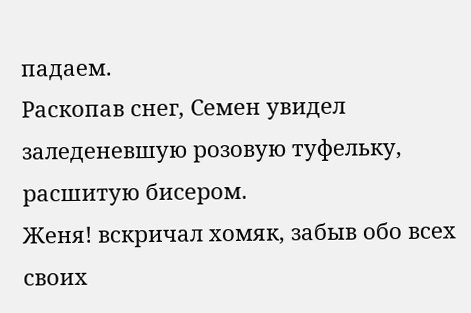падаем.
Раскопав снег, Семен увидел заледеневшую розовую туфельку, расшитую бисером.
Женя! вскричал хомяк, забыв обо всех своих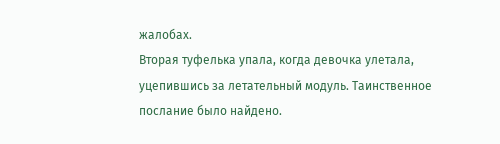жалобах.
Вторая туфелька упала, когда девочка улетала, уцепившись за летательный модуль. Таинственное послание было найдено.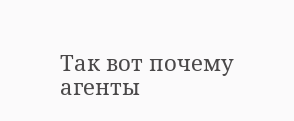Так вот почему агенты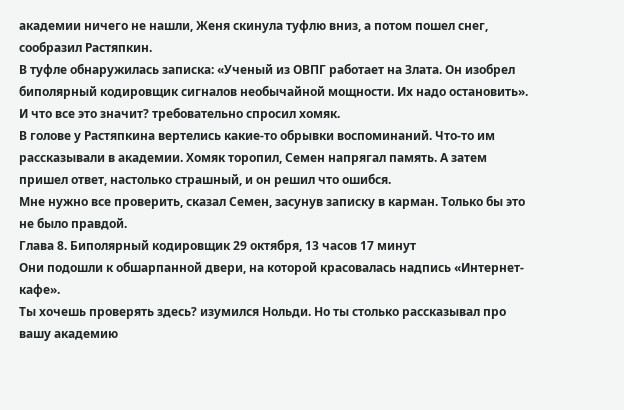академии ничего не нашли, Женя скинула туфлю вниз, а потом пошел снег, сообразил Растяпкин.
В туфле обнаружилась записка: «Ученый из ОВПГ работает на Злата. Он изобрел биполярный кодировщик сигналов необычайной мощности. Их надо остановить».
И что все это значит? требовательно спросил хомяк.
В голове у Растяпкина вертелись какие-то обрывки воспоминаний. Что-то им рассказывали в академии. Хомяк торопил, Семен напрягал память. А затем пришел ответ, настолько страшный, и он решил что ошибся.
Мне нужно все проверить, сказал Семен, засунув записку в карман. Только бы это не было правдой.
Глава 8. Биполярный кодировщик 29 октября, 13 часов 17 минут
Они подошли к обшарпанной двери, на которой красовалась надпись «Интернет-кафе».
Ты хочешь проверять здесь? изумился Нольди. Но ты столько рассказывал про вашу академию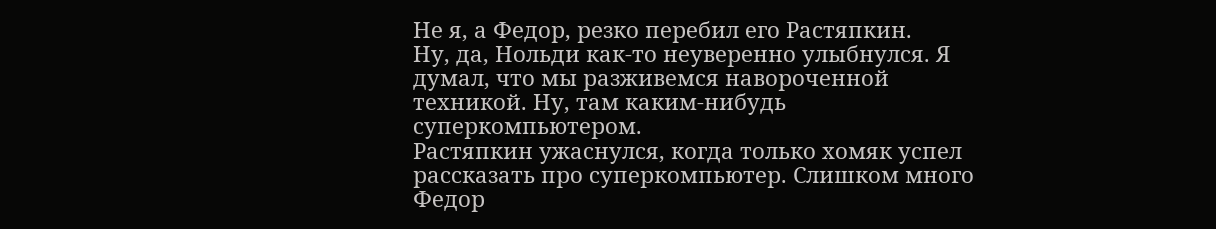Не я, а Федор, резко перебил его Растяпкин.
Ну, да, Нольди как-то неуверенно улыбнулся. Я думал, что мы разживемся навороченной техникой. Ну, там каким-нибудь суперкомпьютером.
Растяпкин ужаснулся, когда только хомяк успел рассказать про суперкомпьютер. Слишком много Федор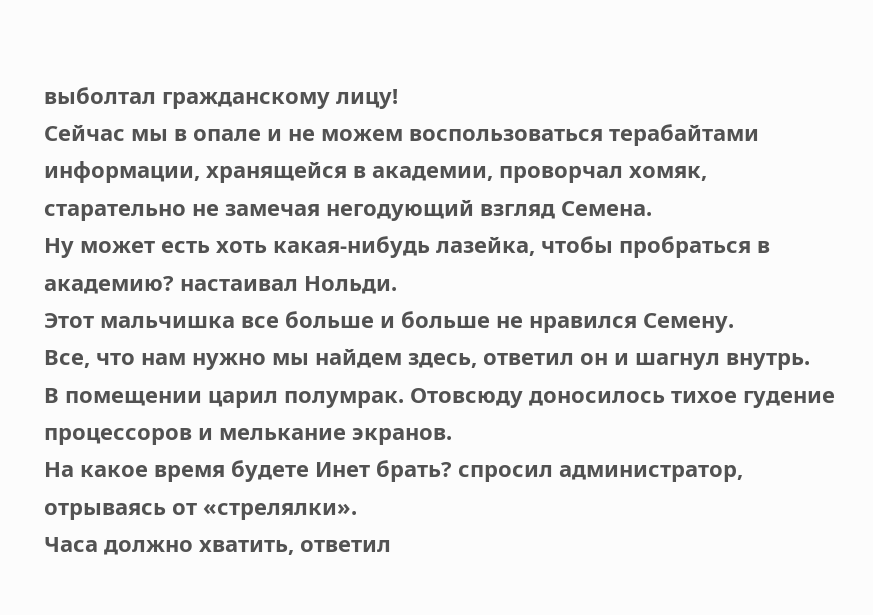выболтал гражданскому лицу!
Сейчас мы в опале и не можем воспользоваться терабайтами информации, хранящейся в академии, проворчал хомяк, старательно не замечая негодующий взгляд Семена.
Ну может есть хоть какая-нибудь лазейка, чтобы пробраться в академию? настаивал Нольди.
Этот мальчишка все больше и больше не нравился Семену.
Все, что нам нужно мы найдем здесь, ответил он и шагнул внутрь.
В помещении царил полумрак. Отовсюду доносилось тихое гудение процессоров и мелькание экранов.
На какое время будете Инет брать? спросил администратор, отрываясь от «стрелялки».
Часа должно хватить, ответил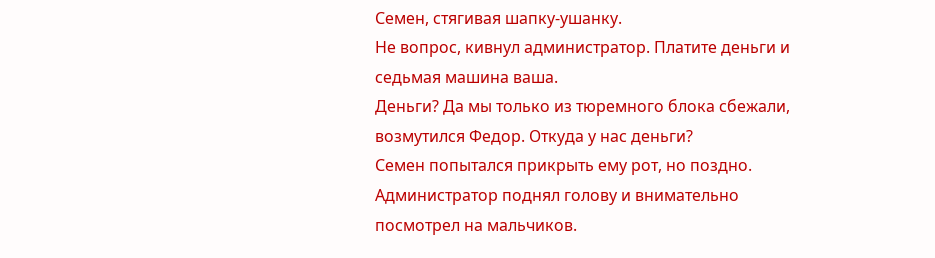Семен, стягивая шапку-ушанку.
Не вопрос, кивнул администратор. Платите деньги и седьмая машина ваша.
Деньги? Да мы только из тюремного блока сбежали, возмутился Федор. Откуда у нас деньги?
Семен попытался прикрыть ему рот, но поздно. Администратор поднял голову и внимательно посмотрел на мальчиков.